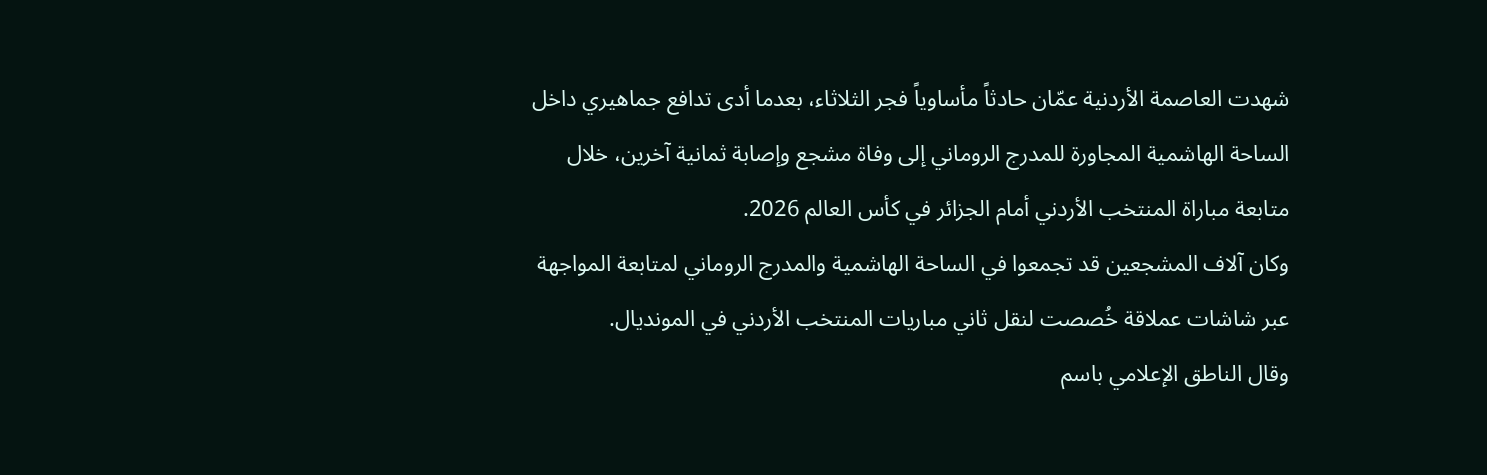شهدت العاصمة الأردنية عمّان حادثاً مأساوياً فجر الثلاثاء، بعدما أدى تدافع جماهيري داخل الساحة الهاشمية المجاورة للمدرج الروماني إلى وفاة مشجع وإصابة ثمانية آخرين، خلال متابعة مباراة المنتخب الأردني أمام الجزائر في كأس العالم 2026.
وكان آلاف المشجعين قد تجمعوا في الساحة الهاشمية والمدرج الروماني لمتابعة المواجهة عبر شاشات عملاقة خُصصت لنقل ثاني مباريات المنتخب الأردني في المونديال.
وقال الناطق الإعلامي باسم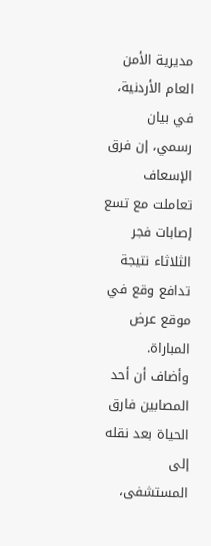مديرية الأمن العام الأردنية، في بيان رسمي، إن فرق الإسعاف تعاملت مع تسع إصابات فجر الثلاثاء نتيجة تدافع وقع في موقع عرض المباراة.
وأضاف أن أحد المصابين فارق الحياة بعد نقله إلى المستشفى،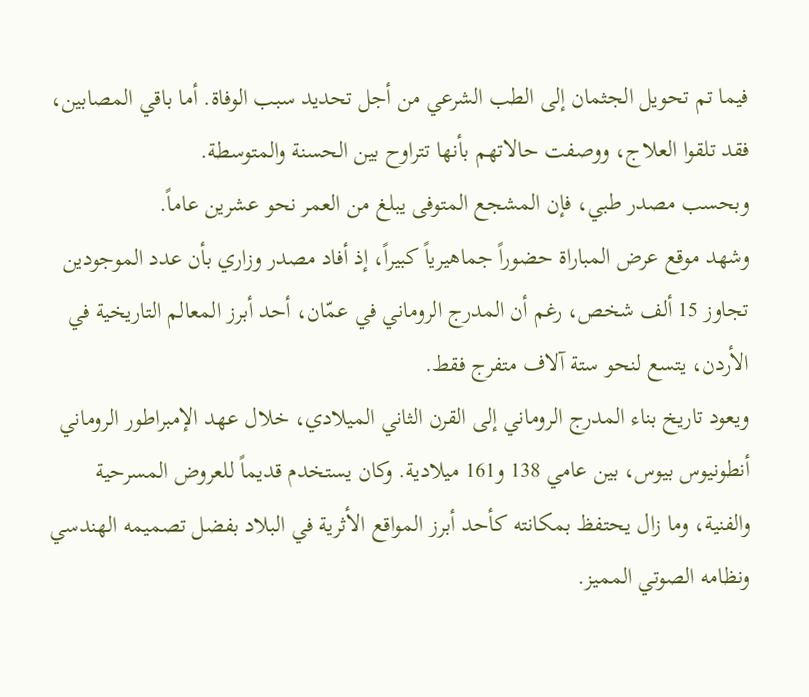فيما تم تحويل الجثمان إلى الطب الشرعي من أجل تحديد سبب الوفاة. أما باقي المصابين، فقد تلقوا العلاج، ووصفت حالاتهم بأنها تتراوح بين الحسنة والمتوسطة.
وبحسب مصدر طبي، فإن المشجع المتوفى يبلغ من العمر نحو عشرين عاماً.
وشهد موقع عرض المباراة حضوراً جماهيرياً كبيراً، إذ أفاد مصدر وزاري بأن عدد الموجودين تجاوز 15 ألف شخص، رغم أن المدرج الروماني في عمّان، أحد أبرز المعالم التاريخية في الأردن، يتسع لنحو ستة آلاف متفرج فقط.
ويعود تاريخ بناء المدرج الروماني إلى القرن الثاني الميلادي، خلال عهد الإمبراطور الروماني أنطونيوس بيوس، بين عامي 138 و161 ميلادية. وكان يستخدم قديماً للعروض المسرحية والفنية، وما زال يحتفظ بمكانته كأحد أبرز المواقع الأثرية في البلاد بفضل تصميمه الهندسي ونظامه الصوتي المميز.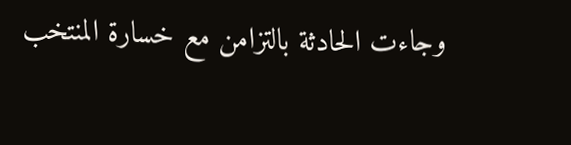وجاءت الحادثة بالتزامن مع خسارة المنتخب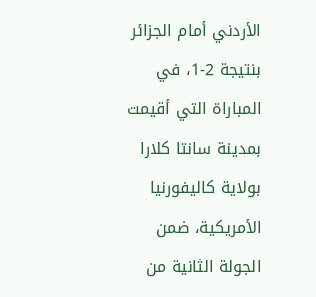الأردني أمام الجزائر بنتيجة 2-1، في المباراة التي أقيمت بمدينة سانتا كلارا بولاية كاليفورنيا الأمريكية، ضمن الجولة الثانية من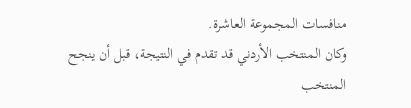منافسات المجموعة العاشرة.
وكان المنتخب الأردني قد تقدم في النتيجة، قبل أن ينجح المنتخب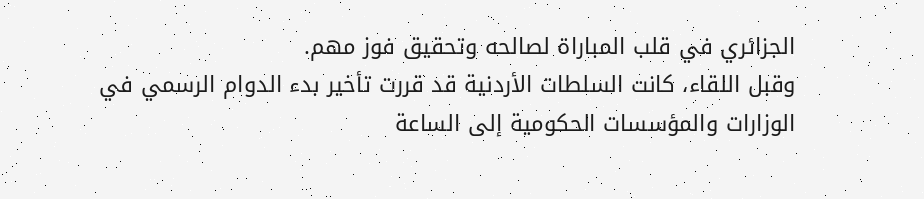الجزائري في قلب المباراة لصالحه وتحقيق فوز مهم.
وقبل اللقاء، كانت السلطات الأردنية قد قررت تأخير بدء الدوام الرسمي في الوزارات والمؤسسات الحكومية إلى الساعة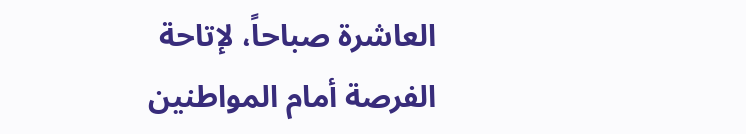العاشرة صباحاً، لإتاحة الفرصة أمام المواطنين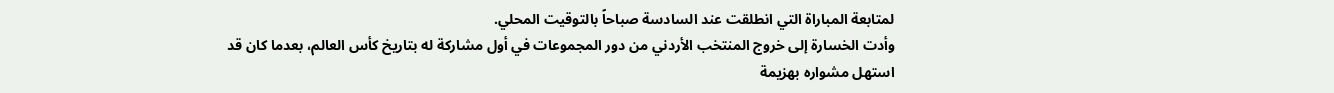لمتابعة المباراة التي انطلقت عند السادسة صباحاً بالتوقيت المحلي.
وأدت الخسارة إلى خروج المنتخب الأردني من دور المجموعات في أول مشاركة له بتاريخ كأس العالم، بعدما كان قد استهل مشواره بهزيمة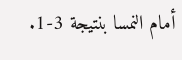أمام النمسا بنتيجة 3-1.